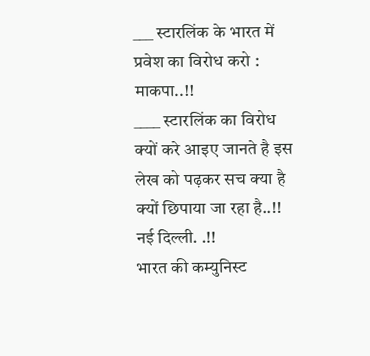___ स्टारलिंक के भारत में प्रवेश का विरोध करो : माकपा..!!
____ स्टारलिंक का विरोध क्यों करे आइए जानते है इस लेख को पढ़कर सच क्या है क्यों छिपाया जा रहा है..!!
नई दिल्ली. .!!
भारत की कम्युनिस्ट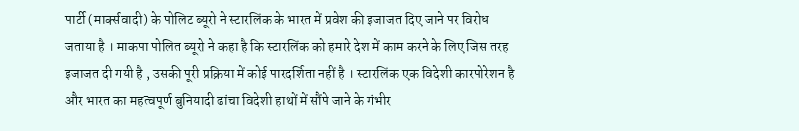पार्टी (मार्क्सवादी) के पोलिट ब्यूरो ने स्टारलिंक के भारत में प्रवेश की इजाजत दिए जाने पर विरोध जताया है । माकपा पोलित ब्यूरो ने कहा है कि स्टारलिंक को हमारे देश में काम करने के लिए जिस तरह इजाजत दी गयी है , उसकी पूरी प्रक्रिया में कोई पारदर्शिता नहीं है । स्टारलिंक एक विदेशी कारपोरेशन है और भारत का महत्वपूर्ण बुनियादी ढांचा विदेशी हाथों में सौंपे जाने के गंभीर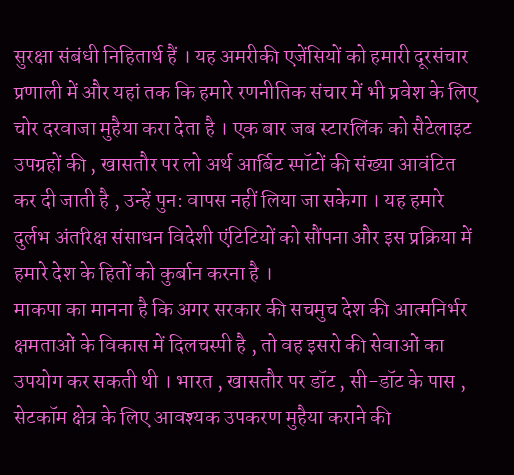सुरक्षा संबंधी निहितार्थ हैं । यह अमरीकी एजेंसियों को हमारी दूरसंचार प्रणाली में और यहां तक कि हमारे रणनीतिक संचार में भी प्रवेश के लिए चोर दरवाजा मुहैया करा देता है । एक बार जब स्टारलिंक को सैटेलाइट उपग्रहों की , खासतौर पर लो अर्थ आर्बिट स्पॉटों की संख्या आवंटित कर दी जाती है , उन्हें पुन: वापस नहीं लिया जा सकेगा । यह हमारे दुर्लभ अंतरिक्ष संसाधन विदेशी एंटिटियों को सौंपना और इस प्रक्रिया में हमारे देश के हितों को कुर्बान करना है ।
माकपा का मानना है कि अगर सरकार की सचमुच देश की आत्मनिर्भर क्षमताओं के विकास में दिलचस्पी है , तो वह इसरो की सेवाओं का उपयोग कर सकती थी । भारत , खासतौर पर डॉट , सी-डॉट के पास , सेटकॉम क्षेत्र के लिए आवश्यक उपकरण मुहैया कराने की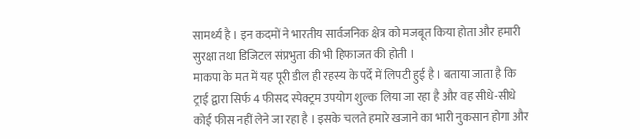सामर्थ्य है । इन कदमों ने भारतीय सार्वजनिक क्षेत्र को मजबूत किया होता और हमारी सुरक्षा तथा डिजिटल संप्रभुता की भी हिफाजत की होती ।
माकपा के मत में यह पूरी डील ही रहस्य के पर्दे में लिपटी हुई है । बताया जाता है कि ट्राई द्वारा सिर्फ 4 फीसद स्पेक्ट्रम उपयोग शुल्क लिया जा रहा है और वह सीधे-सीधे कोई फीस नहीं लेने जा रहा है । इसके चलते हमारे खजाने का भारी नुकसान होगा और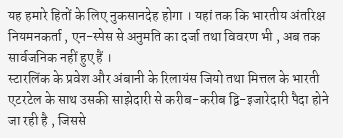यह हमारे हितों के लिए नुकसानदेह होगा । यहां तक कि भारतीय अंतरिक्ष नियमनकर्ता , एन-स्पेस से अनुमति का दर्जा तथा विवरण भी , अब तक सार्वजनिक नहीं हुए हैं ।
स्टारलिंक के प्रवेश और अंबानी के रिलायंस जियो तथा मित्तल के भारती एटरटेल के साथ उसकी साझेदारी से करीब-करीब द्वि-इजारेदारी पैदा होने जा रही है , जिससे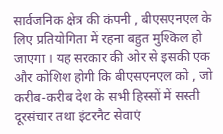सार्वजनिक क्षेत्र की कंपनी , बीएसएनएल के लिए प्रतियोगिता में रहना बहुत मुश्किल हो जाएगा । यह सरकार की ओर से इसकी एक और कोशिश होगी कि बीएसएनएल को , जो करीब-करीब देश के सभी हिस्सों में सस्ती दूरसंचार तथा इंटरनैट सेवाएं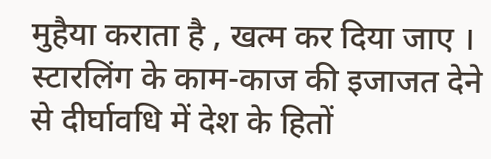मुहैया कराता है , खत्म कर दिया जाए ।
स्टारलिंग के काम-काज की इजाजत देने से दीर्घावधि में देश के हितों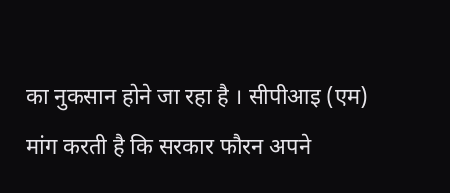का नुकसान होने जा रहा है । सीपीआइ (एम) मांग करती है कि सरकार फौरन अपने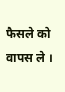फैसले को वापस ले ।